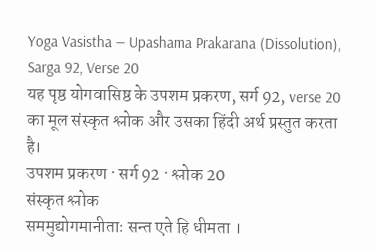Yoga Vasistha — Upashama Prakarana (Dissolution), Sarga 92, Verse 20
यह पृष्ठ योगवासिष्ठ के उपशम प्रकरण, सर्ग 92, verse 20 का मूल संस्कृत श्लोक और उसका हिंदी अर्थ प्रस्तुत करता है।
उपशम प्रकरण · सर्ग 92 · श्लोक 20
संस्कृत श्लोक
सममुद्योगमानीताः सन्त एते हि धीमता ।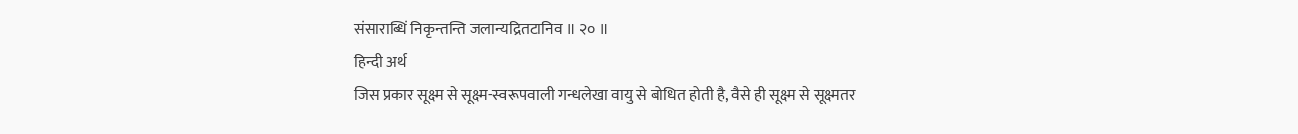संसाराब्धिं निकृन्तन्ति जलान्यद्रितटानिव ॥ २० ॥
हिन्दी अर्थ
जिस प्रकार सूक्ष्म से सूक्ष्म-स्वरूपवाली गन्धलेखा वायु से बोधित होती है, वैसे ही सूक्ष्म से सूक्ष्मतर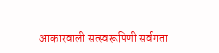आकारवाली सत्स्वरूपिणी सर्वगता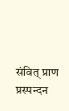संवित् प्राण प्रस्पन्दन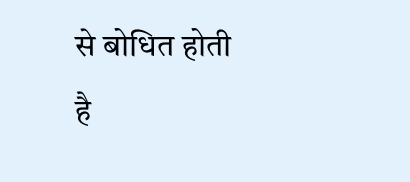से बोधित होती है